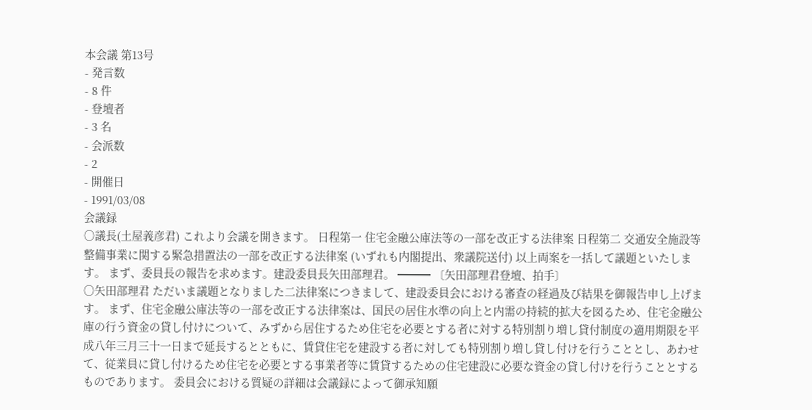本会議 第13号
- 発言数
- 8 件
- 登壇者
- 3 名
- 会派数
- 2
- 開催日
- 1991/03/08
会議録
○議長(土屋義彦君) これより会議を開きます。 日程第一 住宅金融公庫法等の一部を改正する法律案 日程第二 交通安全施設等整備事業に関する緊急措置法の一部を改正する法律案 (いずれも内閣提出、衆議院送付) 以上両案を一括して議題といたします。 まず、委員長の報告を求めます。建設委員長矢田部理君。 ━━━ 〔矢田部理君登壇、拍手〕
○矢田部理君 ただいま議題となりました二法律案につきまして、建設委員会における審査の経過及び結果を御報告申し上げます。 まず、住宅金融公庫法等の一部を改正する法律案は、国民の居住水準の向上と内需の持続的拡大を図るため、住宅金融公庫の行う資金の貸し付けについて、みずから居住するため住宅を必要とする者に対する特別割り増し貸付制度の適用期限を平成八年三月三十一日まで延長するとともに、賃貸住宅を建設する者に対しても特別割り増し貸し付けを行うこととし、あわせて、従業員に貸し付けるため住宅を必要とする事業者等に賃貸するための住宅建設に必要な資金の貸し付けを行うこととするものであります。 委員会における質疑の詳細は会議録によって御承知願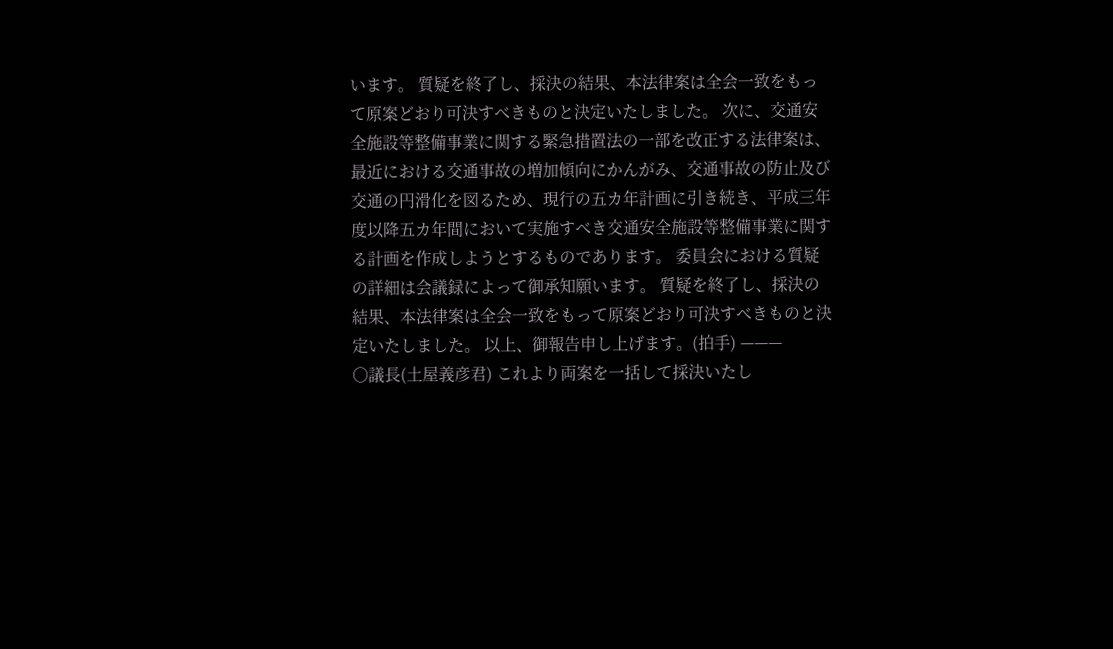います。 質疑を終了し、採決の結果、本法律案は全会一致をもって原案どおり可決すべきものと決定いたしました。 次に、交通安全施設等整備事業に関する緊急措置法の一部を改正する法律案は、最近における交通事故の増加傾向にかんがみ、交通事故の防止及び交通の円滑化を図るため、現行の五カ年計画に引き続き、平成三年度以降五カ年間において実施すべき交通安全施設等整備事業に関する計画を作成しようとするものであります。 委員会における質疑の詳細は会議録によって御承知願います。 質疑を終了し、採決の結果、本法律案は全会一致をもって原案どおり可決すべきものと決定いたしました。 以上、御報告申し上げます。(拍手) ———
○議長(土屋義彦君) これより両案を一括して採決いたし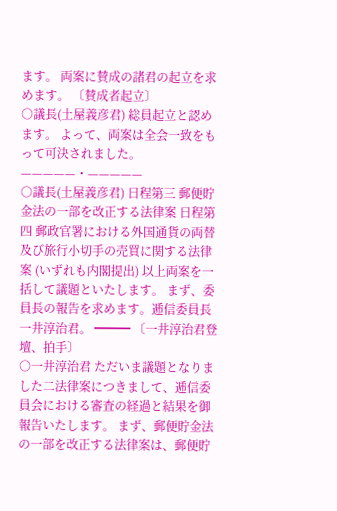ます。 両案に賛成の諸君の起立を求めます。 〔賛成者起立〕
○議長(土屋義彦君) 総員起立と認めます。 よって、両案は全会一致をもって可決されました。 —————・—————
○議長(土屋義彦君) 日程第三 郵便貯金法の一部を改正する法律案 日程第四 郵政官署における外国通貨の両替及び旅行小切手の売買に関する法律案 (いずれも内閣提出) 以上両案を一括して議題といたします。 まず、委員長の報告を求めます。逓信委員長一井淳治君。 ━━━ 〔一井淳治君登壇、拍手〕
○一井淳治君 ただいま議題となりました二法律案につきまして、逓信委員会における審査の経過と結果を御報告いたします。 まず、郵便貯金法の一部を改正する法律案は、郵便貯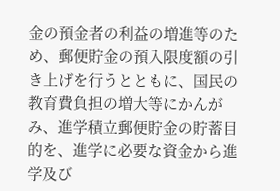金の預金者の利益の増進等のため、郵便貯金の預入限度額の引き上げを行うとともに、国民の教育費負担の増大等にかんがみ、進学積立郵便貯金の貯蓄目的を、進学に必要な資金から進学及び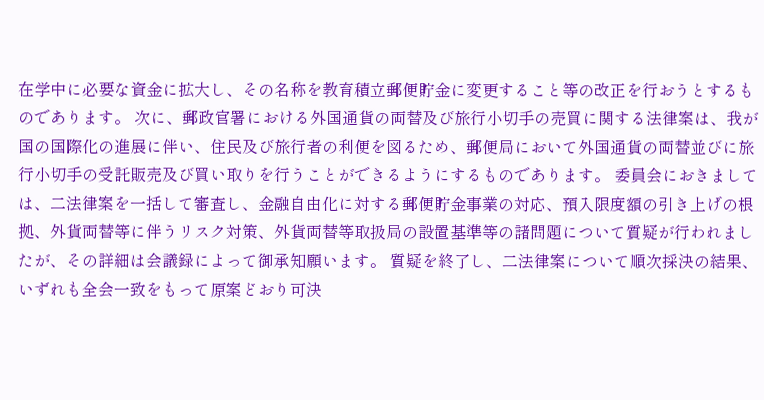在学中に必要な資金に拡大し、その名称を教育積立郵便貯金に変更すること等の改正を行おうとするものであります。 次に、郵政官署における外国通貨の両替及び旅行小切手の売買に関する法律案は、我が国の国際化の進展に伴い、住民及び旅行者の利便を図るため、郵便局において外国通貨の両替並びに旅行小切手の受託販売及び買い取りを行うことができるようにするものであります。 委員会におきましては、二法律案を一括して審査し、金融自由化に対する郵便貯金事業の対応、預入限度額の引き上げの根拠、外貨両替等に伴うリスク対策、外貨両替等取扱局の設置基準等の諸問題について質疑が行われましたが、その詳細は会議録によって御承知願います。 質疑を終了し、二法律案について順次採決の結果、いずれも全会一致をもって原案どおり可決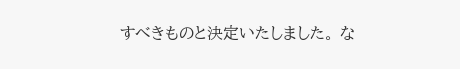すべきものと決定いたしました。 な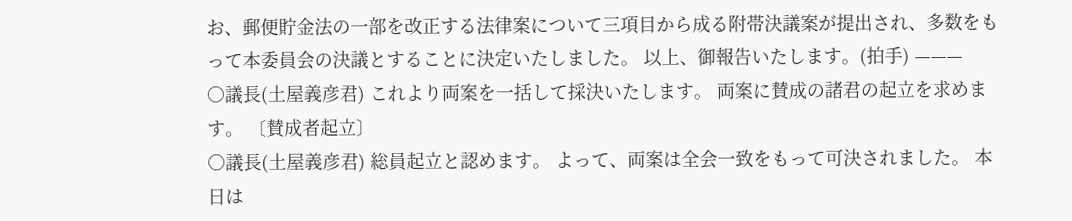お、郵便貯金法の一部を改正する法律案について三項目から成る附帯決議案が提出され、多数をもって本委員会の決議とすることに決定いたしました。 以上、御報告いたします。(拍手) ———
○議長(土屋義彦君) これより両案を一括して採決いたします。 両案に賛成の諸君の起立を求めます。 〔賛成者起立〕
○議長(土屋義彦君) 総員起立と認めます。 よって、両案は全会一致をもって可決されました。 本日は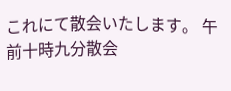これにて散会いたします。 午前十時九分散会